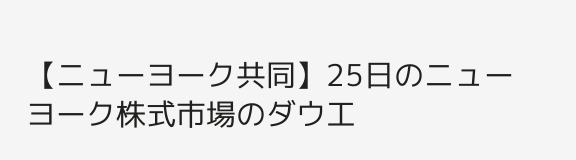【ニューヨーク共同】25日のニューヨーク株式市場のダウ工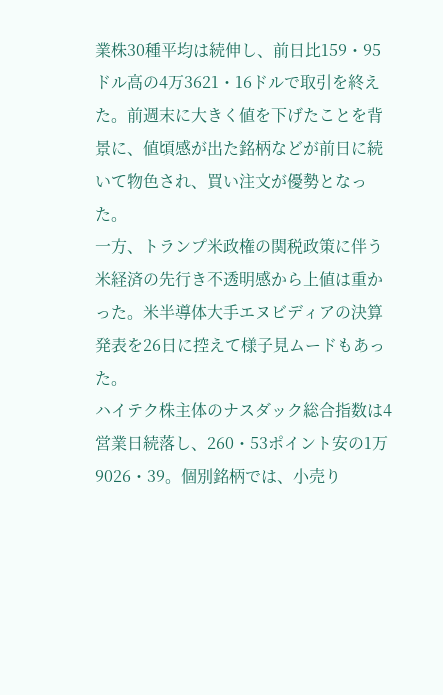業株30種平均は続伸し、前日比159・95ドル高の4万3621・16ドルで取引を終えた。前週末に大きく値を下げたことを背景に、値頃感が出た銘柄などが前日に続いて物色され、買い注文が優勢となった。
一方、トランプ米政権の関税政策に伴う米経済の先行き不透明感から上値は重かった。米半導体大手エヌビディアの決算発表を26日に控えて様子見ムードもあった。
ハイテク株主体のナスダック総合指数は4営業日続落し、260・53ポイント安の1万9026・39。個別銘柄では、小売り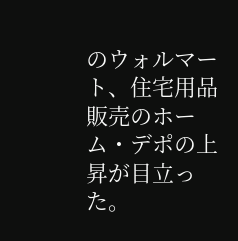のウォルマート、住宅用品販売のホーム・デポの上昇が目立った。